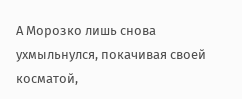А Морозко лишь снова ухмыльнулся, покачивая своей косматой,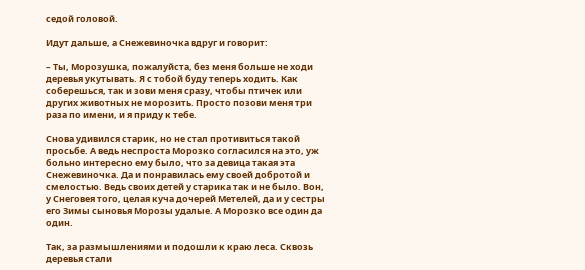седой головой.

Идут дальше, а Снежевиночка вдруг и говорит:

– Ты, Морозушка, пожалуйста, без меня больше не ходи деревья укутывать. Я с тобой буду теперь ходить. Как соберешься, так и зови меня сразу, чтобы птичек или других животных не морозить. Просто позови меня три раза по имени, и я приду к тебе.

Снова удивился старик, но не стал противиться такой просьбе. А ведь неспроста Морозко согласился на это, уж больно интересно ему было, что за девица такая эта Снежевиночка. Да и понравилась ему своей добротой и смелостью. Ведь своих детей у старика так и не было. Вон, у Снеговея того, целая куча дочерей Метелей, да и у сестры его Зимы сыновья Морозы удалые. А Морозко все один да один.

Так, за размышлениями и подошли к краю леса. Сквозь деревья стали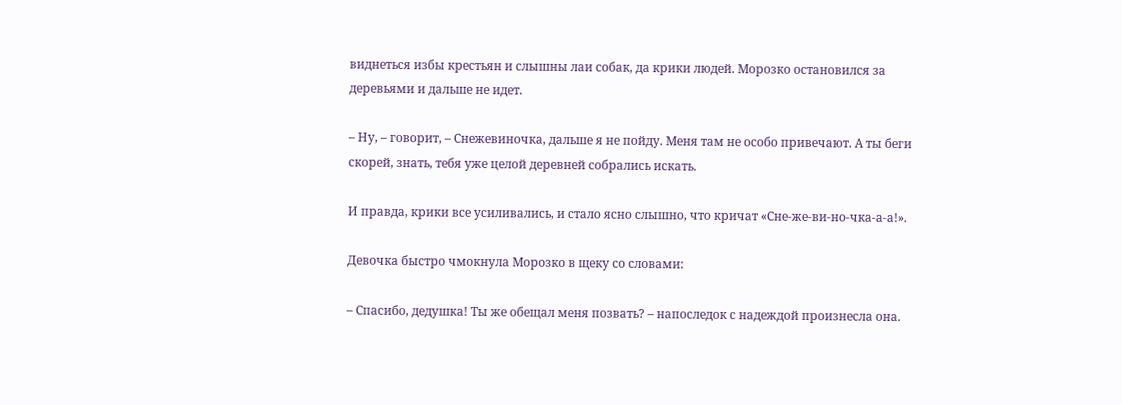виднеться избы крестьян и слышны лаи собак, да крики людей. Морозко остановился за деревьями и дальше не идет.

– Ну, – говорит, – Снежевиночка, дальше я не пойду. Меня там не особо привечают. А ты беги скорей, знать, тебя уже целой деревней собрались искать.

И правда, крики все усиливались, и стало ясно слышно, что кричат «Сне-же-ви-но-чка-а-а!».

Девочка быстро чмокнула Морозко в щеку со словами:

– Спасибо, дедушка! Ты же обещал меня позвать? – напоследок с надеждой произнесла она.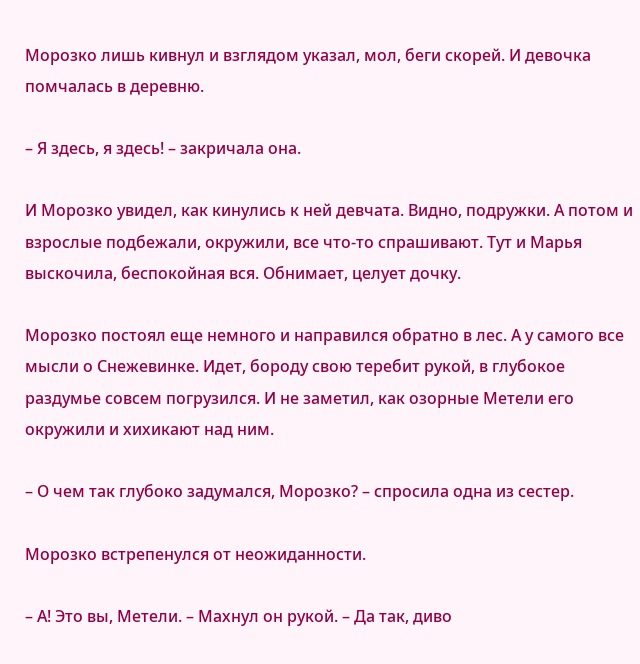Морозко лишь кивнул и взглядом указал, мол, беги скорей. И девочка помчалась в деревню.

– Я здесь, я здесь! – закричала она.

И Морозко увидел, как кинулись к ней девчата. Видно, подружки. А потом и взрослые подбежали, окружили, все что-то спрашивают. Тут и Марья выскочила, беспокойная вся. Обнимает, целует дочку.

Морозко постоял еще немного и направился обратно в лес. А у самого все мысли о Снежевинке. Идет, бороду свою теребит рукой, в глубокое раздумье совсем погрузился. И не заметил, как озорные Метели его окружили и хихикают над ним.

– О чем так глубоко задумался, Морозко? – спросила одна из сестер.

Морозко встрепенулся от неожиданности.

– А! Это вы, Метели. – Махнул он рукой. – Да так, диво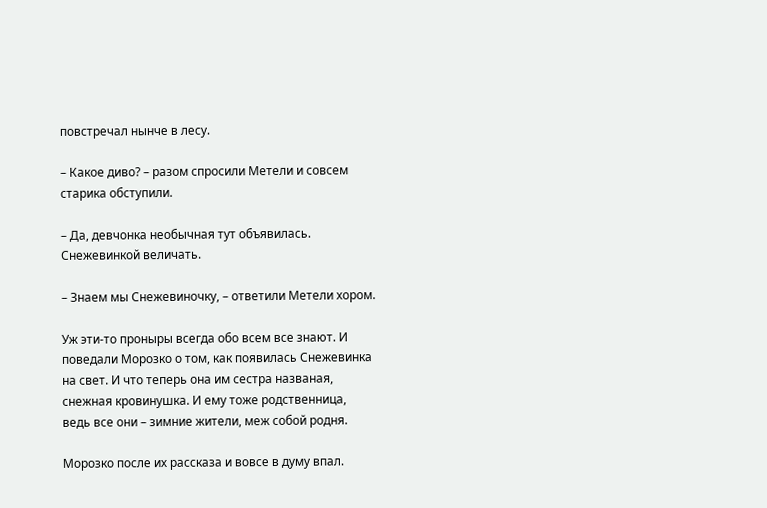повстречал нынче в лесу.

– Какое диво? – разом спросили Метели и совсем старика обступили.

– Да, девчонка необычная тут объявилась. Снежевинкой величать.

– Знаем мы Снежевиночку, – ответили Метели хором.

Уж эти-то проныры всегда обо всем все знают. И поведали Морозко о том, как появилась Снежевинка на свет. И что теперь она им сестра названая, снежная кровинушка. И ему тоже родственница, ведь все они – зимние жители, меж собой родня.

Морозко после их рассказа и вовсе в думу впал.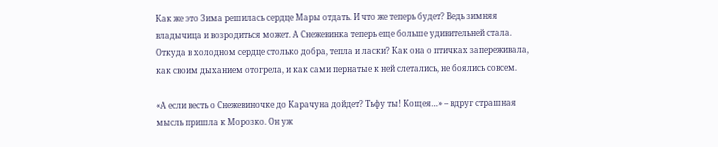Как же это Зима решилась сердце Мары отдать. И что же теперь будет? Ведь зимняя владычица и возродиться может. А Снежевинка теперь еще больше удивительней стала. Откуда в холодном сердце столько добра, тепла и ласки? Как она о птичках запереживала, как своим дыханием отогрела, и как сами пернатые к ней слетались, не боялись совсем.

«А если весть о Снежевиночке до Карачуна дойдет? Тьфу ты! Кощея…» – вдруг страшная мысль пришла к Морозко. Он уж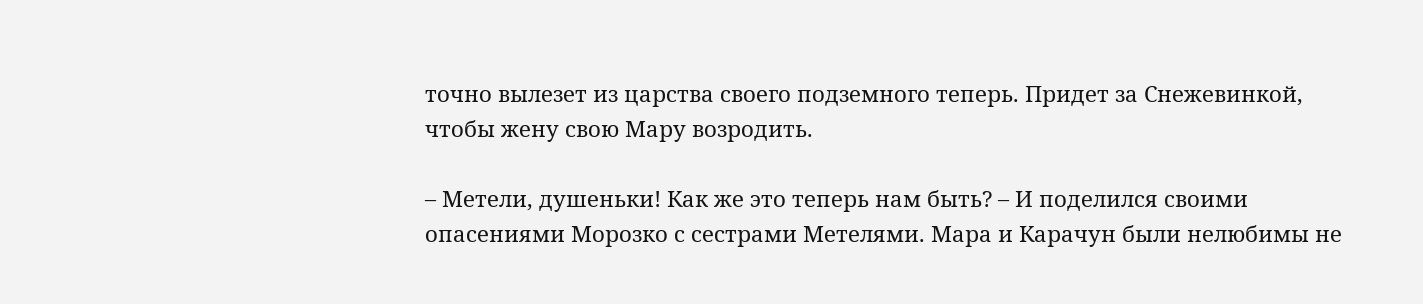точно вылезет из царства своего подземного теперь. Придет за Снежевинкой, чтобы жену свою Мару возродить.

– Метели, душеньки! Как же это теперь нам быть? – И поделился своими опасениями Морозко с сестрами Метелями. Мара и Карачун были нелюбимы не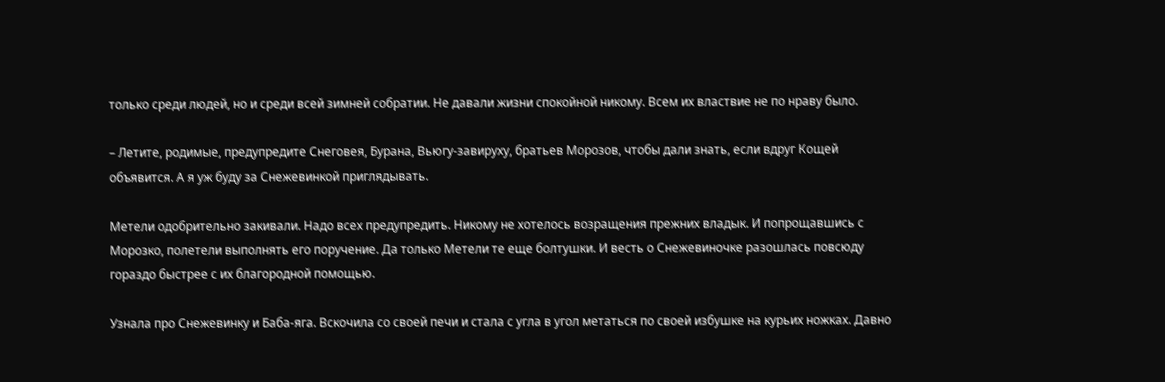только среди людей, но и среди всей зимней собратии. Не давали жизни спокойной никому. Всем их властвие не по нраву было.

– Летите, родимые, предупредите Снеговея, Бурана, Вьюгу-завируху, братьев Морозов, чтобы дали знать, если вдруг Кощей объявится. А я уж буду за Снежевинкой приглядывать.

Метели одобрительно закивали. Надо всех предупредить. Никому не хотелось возращения прежних владык. И попрощавшись с Морозко, полетели выполнять его поручение. Да только Метели те еще болтушки. И весть о Снежевиночке разошлась повсюду гораздо быстрее с их благородной помощью.

Узнала про Снежевинку и Баба-яга. Вскочила со своей печи и стала с угла в угол метаться по своей избушке на курьих ножках. Давно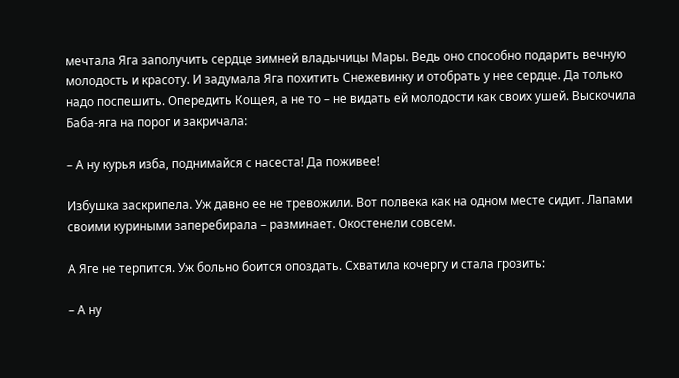мечтала Яга заполучить сердце зимней владычицы Мары. Ведь оно способно подарить вечную молодость и красоту. И задумала Яга похитить Снежевинку и отобрать у нее сердце. Да только надо поспешить. Опередить Кощея, а не то – не видать ей молодости как своих ушей. Выскочила Баба-яга на порог и закричала:

– А ну курья изба, поднимайся с насеста! Да поживее!

Избушка заскрипела. Уж давно ее не тревожили. Вот полвека как на одном месте сидит. Лапами своими куриными заперебирала – разминает. Окостенели совсем.

А Яге не терпится. Уж больно боится опоздать. Схватила кочергу и стала грозить:

– А ну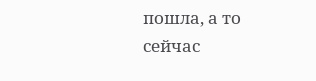пошла, а то сейчас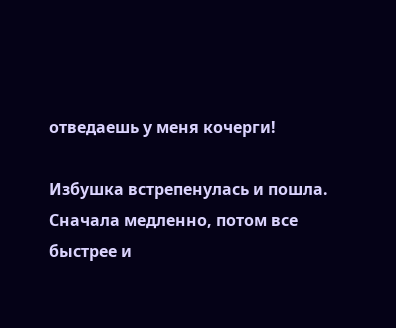отведаешь у меня кочерги!

Избушка встрепенулась и пошла. Сначала медленно, потом все быстрее и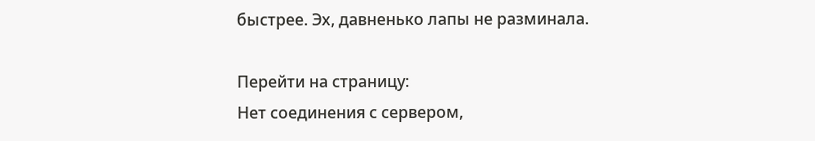быстрее. Эх, давненько лапы не разминала.

Перейти на страницу:
Нет соединения с сервером,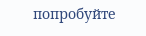попробуйте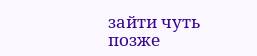зайти чуть позже